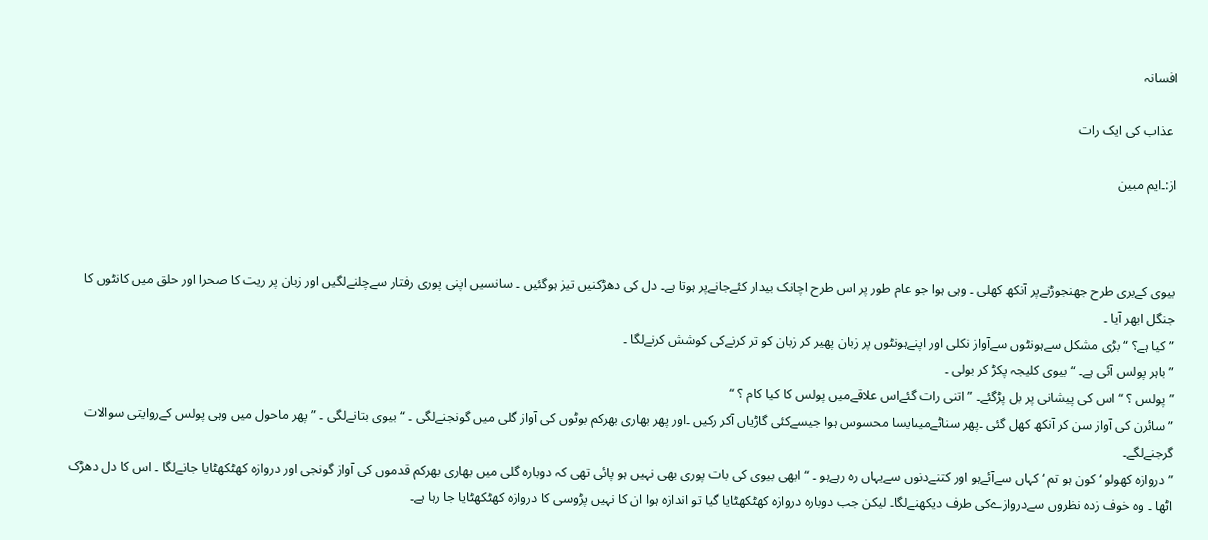افسانہ

 عذاب کی ایک رات

از:۔ایم مبین



بیوی کےبری طرح جھنجوڑنےپر آنکھ کھلی ۔ وہی ہوا جو عام طور پر اس طرح اچانک بیدار کئےجانےپر ہوتا ہے۔ دل کی دھڑکنیں تیز ہوگئیں ۔ سانسیں اپنی پوری رفتار سےچلنےلگیں اور زبان پر ریت کا صحرا اور حلق میں کانٹوں کا جنگل ابھر آیا ۔
” کیا ہے؟ “ بڑی مشکل سےہونٹوں سےآواز نکلی اور اپنےہونٹوں پر زبان پھیر کر زبان کو تر کرنےکی کوشش کرنےلگا ۔
” باہر پولس آئی ہے۔ “ بیوی کلیجہ پکڑ کر بولی ۔
” پولس ؟ “ اس کی پیشانی پر بل پڑگئے۔ ” اتنی رات گئےاس علاقےمیں پولس کا کیا کام ؟ “
” سائرن کی آواز سن کر آنکھ کھل گئی ۔پھر سناٹےمیںایسا محسوس ہوا جیسےکئی گاڑیاں آکر رکیں ۔اور پھر بھاری بھرکم بوٹوں کی آواز گلی میں گونجنےلگی ۔ “ بیوی بتانےلگی ۔ ” پھر ماحول میں وہی پولس کےروایتی سوالات گرجنےلگے۔
” دروازہ کھولو ‘ کون ہو تم ‘ کہاں سےآئےہو اور کتنےدنوں سےیہاں رہ رہےہو ۔ “ ابھی بیوی کی بات پوری بھی نہیں ہو پائی تھی کہ دوبارہ گلی میں بھاری بھرکم قدموں کی آواز گونجی اور دروازہ کھٹکھٹایا جانےلگا ۔ اس کا دل دھڑک اٹھا ۔ وہ خوف زدہ نظروں سےدروازےکی طرف دیکھنےلگا۔ لیکن جب دوبارہ دروازہ کھٹکھٹایا گیا تو اندازہ ہوا ان کا نہیں پڑوسی کا دروازہ کھٹکھٹایا جا رہا ہے۔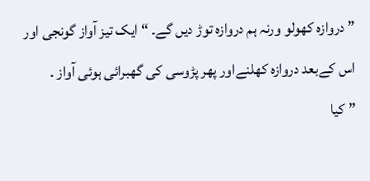” دروازہ کھولو ورنہ ہم دروازہ توڑ دیں گے۔ “ ایک تیز آواز گونجی اور اس کےبعد دروازہ کھلنےاور پھر پڑوسی کی گھبرائی ہوئی آواز ۔
” کیا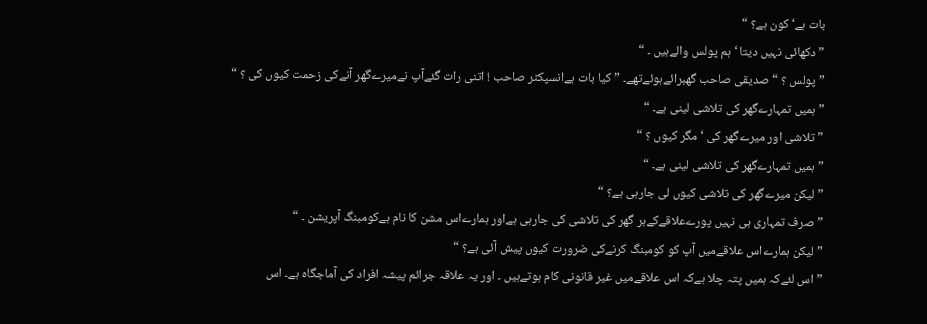بات ہے‘ کون ہے؟ “
” دکھائی نہیں دیتا ‘ ہم پولس والےہیں ۔ “
” پولس ؟ “ صدیقی صاحب گھبرائےہوئےتھے۔ ” کیا بات ہےانسپکٹر صاحب ! اتنی رات گئےآپ نےمیرےگھر آنےکی زحمت کیوں کی ؟ “
” ہمیں تمہارےگھر کی تلاشی لینی ہے۔ “
” تلاشی اور میرےگھر کی ‘ مگر کیوں ؟ “
” ہمیں تمہارےگھر کی تلاشی لینی ہے۔ “
” لیکن میرےگھر کی تلاشی کیوں لی جارہی ہے؟ “
” صرف تمہاری ہی نہیں پورےعلاقےکےہر گھر کی تلاشی کی جارہی ہےاور ہمارےاس مشن کا نام ہےکومبنگ آپریشن ۔ “
” لیکن ہمارےاس علاقےمیں آپ کو کومبنگ کرنےکی ضرورت کیوں پیش آئی ہے؟ “
” اس لئےکہ ہمیں پتہ چلا ہےکہ اس علاقےمیں غیر قانونی کام ہوتےہیں ۔ اور یہ علاقہ جرائم پیشہ افراد کی آماجگاہ ہے۔ اس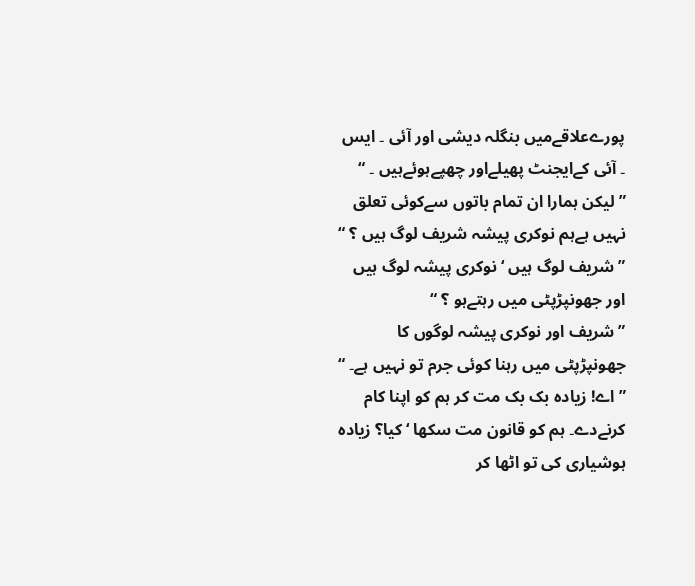پورےعلاقےمیں بنگلہ دیشی اور آئی ۔ ایس ۔ آئی کےایجنٹ پھیلےاور چھپےہوئےہیں ۔ “
” لیکن ہمارا ان تمام باتوں سےکوئی تعلق نہیں ہےہم نوکری پیشہ شریف لوگ ہیں ؟ “
” شریف لوگ ہیں ‘ نوکری پیشہ لوگ ہیں اور جھونپڑپٹی میں رہتےہو ؟ “
” شریف اور نوکری پیشہ لوگوں کا جھونپڑپٹی میں رہنا کوئی جرم تو نہیں ہے۔ “
” اے! زیادہ بک بک مت کر ہم کو اپنا کام کرنےدے۔ ہم کو قانون مت سکھا ‘ کیا؟ زیادہ ہوشیاری کی تو اٹھا کر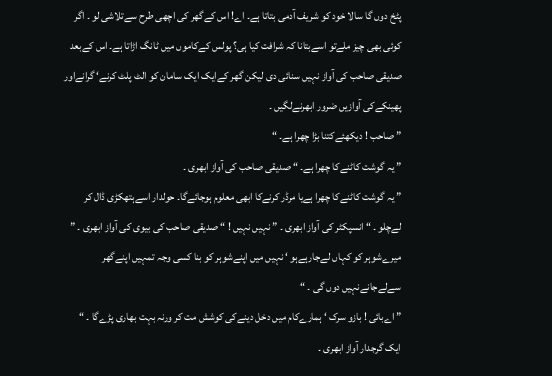پٹخ دوں گا سالا خود کو شریف آدمی بتاتا ہے۔ اے! اس کےگھر کی اچھی طرح سےتلاشی لو ۔ اگر کوئی بھی چیز ملےتو اسےبتانا کہ شرافت کیا ہی؟ پولس کےکاموں میں ٹانگ اڑاتا ہے۔ اس کےبعد صدیقی صاحب کی آواز نہیں سنائی دی لیکن گھر کےایک ایک سامان کو الٹ پلٹ کرنے‘ گرانےاور پھینکےکی آوازیں ضرور ابھرنےلگیں ۔
” صاحب ! دیکھئےکتنا بڑا چھرا ہے۔ “
” یہ گوشت کاٹنےکا چھرا ہے۔ “ صدیقی صاحب کی آواز ابھری ۔
” یہ گوشت کاٹنےکا چھرا ہےیا مرڈر کرنےکا ابھی معلوم ہوجائےگا۔ حولدار اسےہتھکڑی ڈال کر لےچلو ۔ “ انسپکٹر کی آواز ابھری ۔ ” نہیں نہیں ! “ صدیقی صاحب کی بیوی کی آواز ابھری ۔ ” میرےشوہر کو کہاں لےجارہےہو ‘ نہیں میں اپنےشوہر کو بنا کسی وجہ تمہیں اپنےگھر سےلےجانےنہیں دوں گی ۔ “
” اےبائی ! بازو سرک ‘ ہمارےکام میں دخل دینےکی کوشش مت کر ورنہ بہت بھاری پڑےگا ۔ “ ایک گرجدار آواز ابھری ۔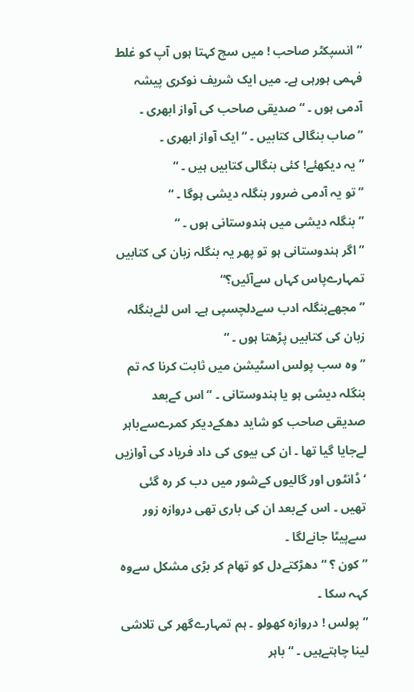” انسپکٹر صاحب ! میں سچ کہتا ہوں آپ کو غلط فہمی ہورہی ہے۔ میں ایک شریف نوکری پیشہ آدمی ہوں ۔ “ صدیقی صاحب کی آواز ابھری ۔
” صاب بنگالی کتابیں ۔ “ ایک آواز ابھری ۔
” یہ دیکھئے! کئی بنگالی کتابیں ہیں ۔ “
” تو یہ آدمی ضرور بنگلہ دیشی ہوگا ۔ “
” بنگلہ دیشی میں ہندوستانی ہوں ۔ “
” اگر ہندوستانی ہو تو پھر یہ بنگلہ زبان کی کتابیں تمہارےپاس کہاں سےآئیں؟“
” مجھےبنگلہ ادب سےدلچسپی ہے۔ اس لئےبنگلہ زبان کی کتابیں پڑھتا ہوں ۔ “
” وہ سب پولس اسٹیشن میں ثابت کرنا کہ تم بنگلہ دیشی ہو یا ہندوستانی ۔ “ اس کےبعد صدیقی صاحب کو شاید دھکےدیکر کمرےسےباہر لےجایا گیا تھا ۔ ان کی بیوی کی داد فریاد کی آوازیں ‘ ڈانٹوں اور گالیوں کےشور میں دب کر رہ گئی تھیں ۔ اس کےبعد ان کی باری تھی دروازہ زور سےپیٹا جانےلگا ۔
” کون ؟ “ دھڑکتےدل کو تھام کر بڑی مشکل سےوہ کہہ سکا ۔
” پولس ! دروازہ کھولو ۔ ہم تمہارےگھر کی تلاشی لینا چاہتےہیں ۔ “ باہر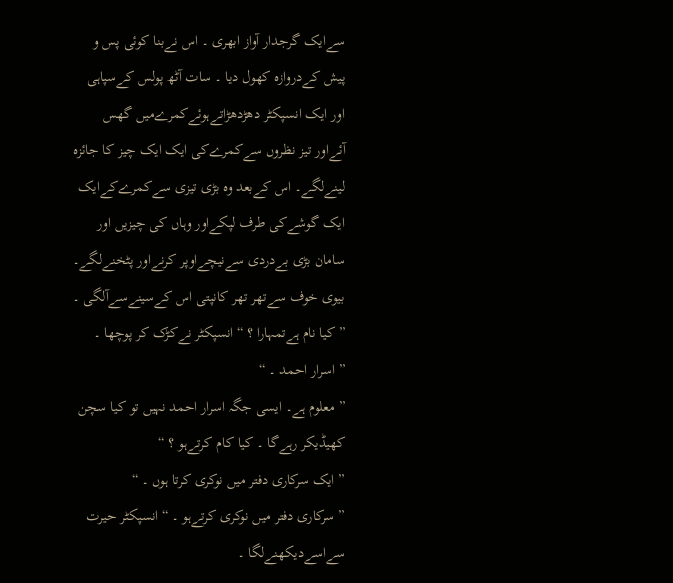سےایک گرجدار آواز ابھری ۔ اس نےبنا کوئی پس و پیش کےدروازہ کھول دیا ۔ سات آٹھ پولس کےسپاہی اور ایک انسپکٹر دھڑدھڑاتےہوئےکمرےمیں گھس آئےاور تیز نظروں سےکمرےکی ایک ایک چیز کا جائزہ لینےلگے۔ اس کےبعد وہ بڑی تیزی سےکمرےکےایک ایک گوشےکی طرف لپکےاور وہاں کی چیزیں اور سامان بڑی بےدردی سےنیچےاوپر کرنےاور پٹخنےلگے۔ بیوی خوف سےتھر تھر کانپتی اس کےسینےسےآلگی ۔
” کیا نام ہےتمہارا ؟ “ انسپکٹر نےکڑک کر پوچھا ۔
” اسرار احمد ۔ “
” معلوم ہے۔ ایسی جگہ اسرار احمد نہیں تو کیا سچن کھیڈیکر رہےگا ۔ کیا کام کرتےہو ؟ “
” ایک سرکاری دفتر میں نوکری کرتا ہوں ۔ “
” سرکاری دفتر میں نوکری کرتےہو ۔ “ انسپکٹر حیرت سےاسےدیکھنےلگا ۔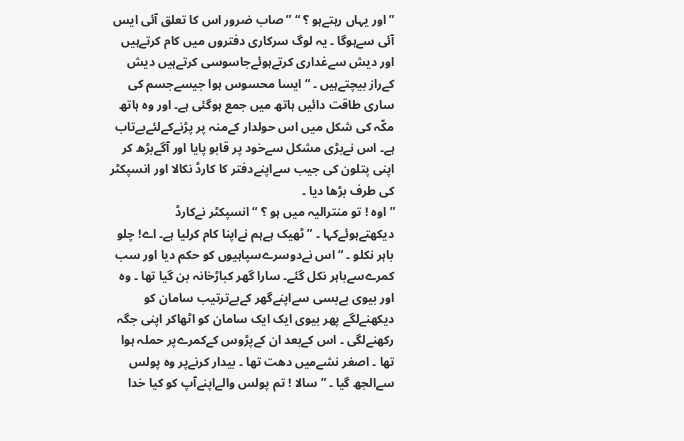” اور یہاں رہتےہو ؟ “ ” صاب ضرور اس کا تعلق آئی ایس آئی سےہوگا ۔ یہ لوگ سرکاری دفتروں میں کام کرتےہیں اور دیش سےغداری کرتےہوئےجاسوسی کرتےہیں دیش کےراز بیچتےہیں ۔ “ ایسا محسوس ہوا جیسےجسم کی ساری طاقت دائیں ہاتھ میں جمع ہوگئی ہے۔ اور وہ ہاتھ مکّہ کی شکل میں اس حولدار کےمنہ پر پڑنےکےلئےبےتاب ہے۔ اس نےبڑی مشکل سےخود پر قابو پایا اور آگےبڑھ کر اپنی پتلون کی جیب سےاپنےدفتر کا کارڈ نکالا اور انسپکٹر کی طرف بڑھا دیا ۔
” اوہ ! تو منترالیہ میں ہو ؟ “ انسپکٹر نےکارڈ دیکھتےہوئےکہا ۔ ” ٹھیک ہےہم نےاپنا کام کرلیا ہے۔ اے! چلو باہر نکلو ۔ “ اس نےدوسرےسپاہیوں کو حکم دیا اور سب کمرےسےباہر نکل گئے۔ سارا گھر کباڑخانہ بن گیا تھا ۔ وہ اور بیوی بےبسی سےاپنےگھر کےبےترتیب سامان کو دیکھنےلگے پھر بیوی ایک ایک سامان کو اٹھاکر اپنی جگہ رکھنےلگی ۔ اس کےبعد ان کےپڑوس کےکمرےپر حملہ ہوا تھا ۔ اصغر نشےمیں دھت تھا ۔ بیدار کرنےپر وہ پولس سےالجھ گیا ۔ ” سالا ! تم پولس والےاپنےآپ کو کیا خدا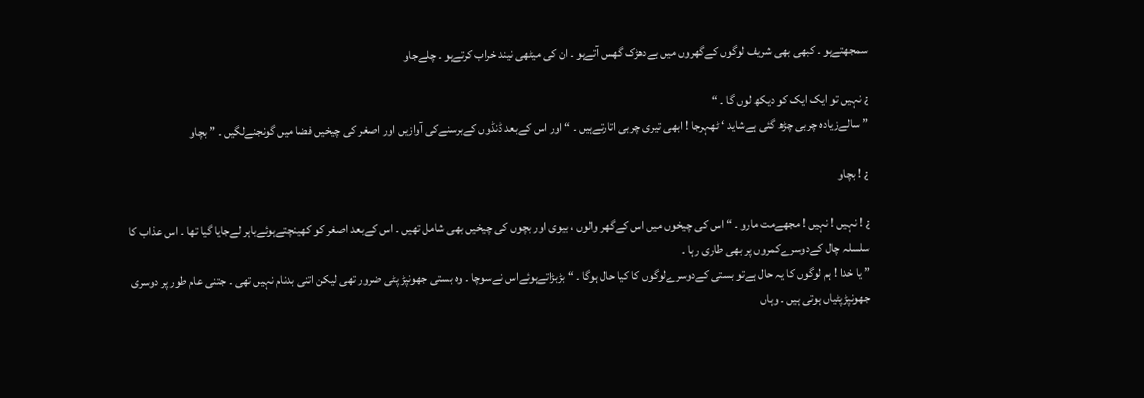سمجھتےہو ۔ کبھی بھی شریف لوگوں کےگھروں میں بےدھڑک گھس آتےہو ۔ ان کی میٹھی نیند خراب کرتےہو ۔ چلےجاو

¿ نہیں تو ایک ایک کو دیکھ لوں گا ۔ “
” سالےزیادہ چربی چڑھ گئی ہےشاید ‘ ٹھہرجا ! ابھی تیری چربی اتارتےہیں ۔ “ اور اس کےبعد ڈنڈوں کےبرسنےکی آوازیں اور اصغر کی چیخیں فضا میں گونجنےلگیں ۔ ” بچاو

¿ ! بچاو

¿ ! نہیں ! نہیں ! مجھےمت مارو ۔ “ اس کی چیخوں میں اس کےگھر والوں ، بیوی اور بچوں کی چیخیں بھی شامل تھیں ۔ اس کےبعد اصغر کو کھینچتےہوئےباہر لےجایا گیا تھا ۔ اس عذاب کا سلسلہ چال کےدوسرےکمروں پر بھی طاری رہا ۔
” یا خدا ! ہم لوگوں کا یہ حال ہےتو بستی کےدوسرےلوگوں کا کیا حال ہوگا ۔ “ بڑبڑاتےہوئےاس نےسوچا ۔ وہ بستی جھونپڑ پٹی ضرور تھی لیکن اتنی بدنام نہیں تھی ۔ جتنی عام طور پر دوسری جھونپڑپٹیاں ہوتی ہیں ۔ وہاں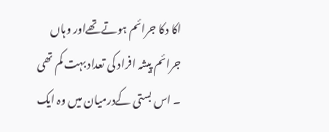اکا دکا جرائم ہوتےتھےاور وہاں جرائم پیشہ افراد کی تعداد بہت کم تھی ۔ اس بستی کےدرمیان میں وہ ایک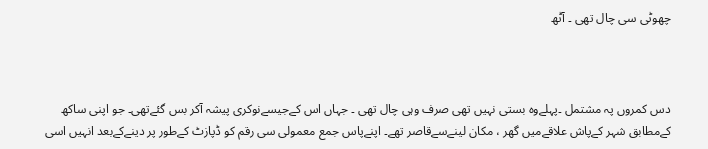چھوٹی سی چال تھی ۔ آٹھ



دس کمروں پہ مشتمل ۔پہلےوہ بستی نہیں تھی صرف وہی چال تھی ۔ جہاں اس کےجیسےنوکری پیشہ آکر بس گئےتھی۔ جو اپنی ساکھ کےمطابق شہر کےپاش علاقےمیں گھر ، مکان لینےسےقاصر تھے۔ اپنےپاس جمع معمولی سی رقم کو ڈپازٹ کےطور پر دینےکےبعد انہیں اسی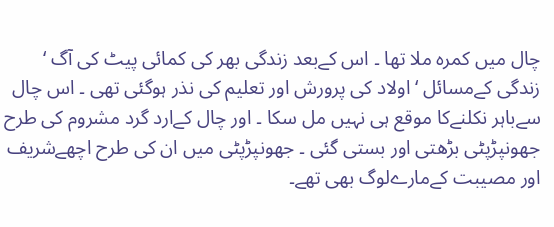چال میں کمرہ ملا تھا ۔ اس کےبعد زندگی بھر کی کمائی پیٹ کی آگ ‘ زندگی کےمسائل ‘ اولاد کی پرورش اور تعلیم کی نذر ہوگئی تھی ۔ اس چال سےباہر نکلنےکا موقع ہی نہیں مل سکا ۔ اور چال کےارد گرد مشروم کی طرح جھونپڑپٹی بڑھتی اور بستی گئی ۔ جھونپڑپٹی میں ان کی طرح اچھےشریف اور مصیبت کےمارےلوگ بھی تھے۔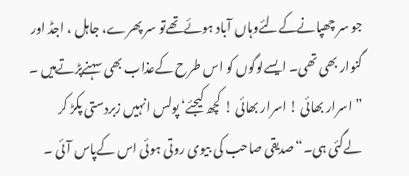جو سر چھپانےکےلئےوہاں آباد ہوئےتھےتو سر پھرے، جاہل ، اجڈ اور گنوار بھی تھی۔ ایسےلوگوں کو اس طرح کےعذاب بھی سہنےپڑتےہیں ۔
” اسرار بھائی ! اسرار بھائی ! کچھ کیجئے‘ پولس انہیں زبردستی پکڑ کر لےگئی ہی۔“صدیقی صاحب کی بیوی روتی ہوئی اس کےپاس آئی ۔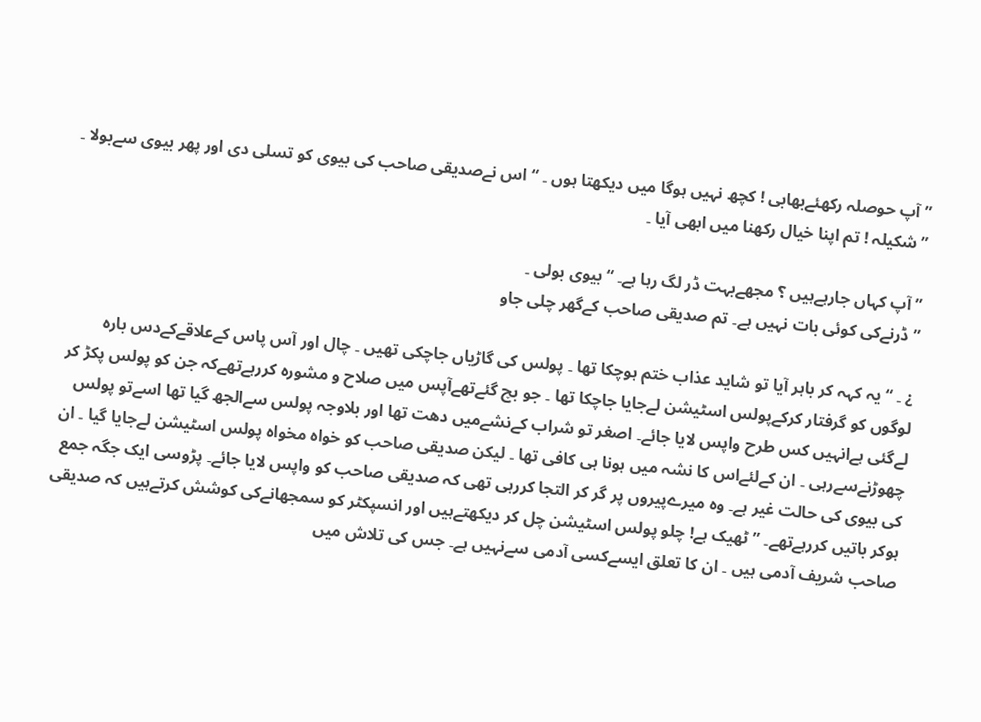” آپ حوصلہ رکھئےبھابی ! کچھ نہیں ہوگا میں دیکھتا ہوں ۔ “ اس نےصدیقی صاحب کی بیوی کو تسلی دی اور پھر بیوی سےبولا ۔ ” شکیلہ ! تم اپنا خیال رکھنا میں ابھی آیا ۔

” آپ کہاں جارہےہیں ؟ مجھےبہت ڈر لگ رہا ہے۔ “ بیوی بولی ۔
” ڈرنےکی کوئی بات نہیں ہے۔ تم صدیقی صاحب کےگھر چلی جاو

¿ ۔ “ یہ کہہ کر باہر آیا تو شاید عذاب ختم ہوچکا تھا ۔ پولس کی گاڑیاں جاچکی تھیں ۔ چال اور آس پاس کےعلاقےکےدس بارہ لوگوں کو گرفتار کرکےپولس اسٹیشن لےجایا جاچکا تھا ۔ جو بچ گئےتھےآپس میں صلاح و مشورہ کررہےتھےکہ جن کو پولس پکڑ کر لےگئی ہےانہیں کس طرح واپس لایا جائے۔ اصغر تو شراب کےنشےمیں دھت تھا اور بلاوجہ پولس سےالجھ گیا تھا اسےتو پولس چھوڑنےسےرہی ۔ ان کےلئےاس کا نشہ میں ہونا ہی کافی تھا ۔ لیکن صدیقی صاحب کو خواہ مخواہ پولس اسٹیشن لےجایا گیا ۔ ان کی بیوی کی حالت غیر ہے۔ وہ میرےپیروں پر گر کر التجا کررہی تھی کہ صدیقی صاحب کو واپس لایا جائے۔ پڑوسی ایک جگہ جمع ہوکر باتیں کررہےتھے۔ ” ٹھیک ہے! چلو پولس اسٹیشن چل کر دیکھتےہیں اور انسپکٹر کو سمجھانےکی کوشش کرتےہیں کہ صدیقی صاحب شریف آدمی ہیں ۔ ان کا تعلق ایسےکسی آدمی سےنہیں ہے۔ جس کی تلاش میں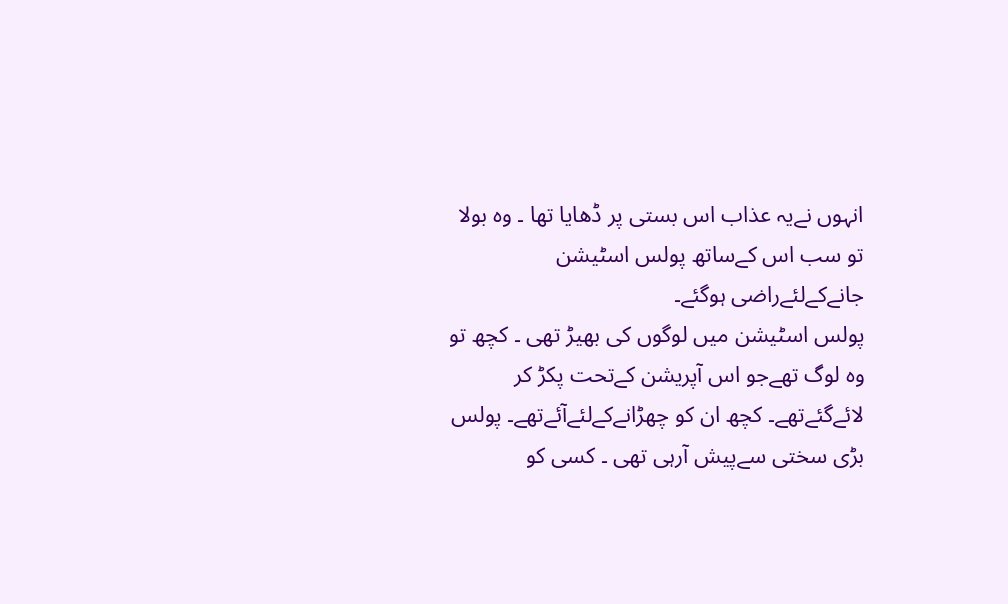انہوں نےیہ عذاب اس بستی پر ڈھایا تھا ۔ وہ بولا تو سب اس کےساتھ پولس اسٹیشن جانےکےلئےراضی ہوگئے۔
پولس اسٹیشن میں لوگوں کی بھیڑ تھی ۔ کچھ تو وہ لوگ تھےجو اس آپریشن کےتحت پکڑ کر لائےگئےتھے۔ کچھ ان کو چھڑانےکےلئےآئےتھے۔ پولس بڑی سختی سےپیش آرہی تھی ۔ کسی کو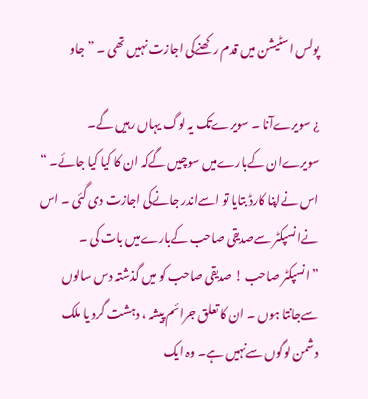پولس اسٹیشن میں قدم رکھنےکی اجازت نہیں تھی ۔ ” جاو

¿ سویرےآنا ۔ سویرےتک یہ لوگ یہاں رہیں گے۔ سویرےان کےبارےمیں سوچیں گےکہ ان کا کیا کیا جائے۔ “ اس نےاپنا کارڈ بتایا تو اسےاندر جانےکی اجازت دی گئی ۔ اس نےانسپکٹر سےصدیقی صاحب کےبارےمیں بات کی ۔
” انسپکٹر صاحب ! صدیقی صاحب کو میں گذشتہ دس سالوں سےجانتا ہوں ۔ ان کا تعلق جرائم پیشہ ، دہشت گرد یا ملک دشمن لوگوں سےنہیں ہے۔ وہ ایک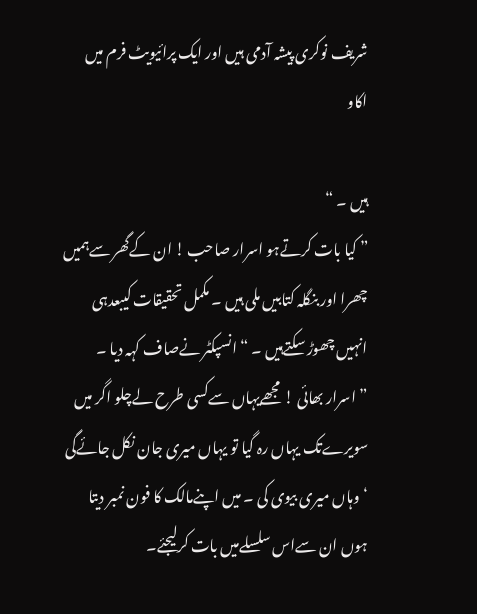شریف نوکری پیشہ آدمی ہیں اور ایک پرائیویٹ فرم میں اکاو

ہیں ۔ “
” کیا بات کرتےہو اسرار صاحب ! ان کےگھر سےہمیں چھرا اور بنگلہ کتابیں ملی ہیں ۔ مکمل تحقیقات کیبعدہی انہیں چھوڑ سکتےہیں ۔ “ انسپکٹر نےصاف کہہ دیا ۔
” اسرار بھائی ! مجھےیہاں سےکسی طرح لےچلو اگر میں سویرےتک یہاں رہ گیا تو یہاں میری جان نکل جائےگی ‘ وہاں میری بیوی کی ۔ میں اپنےمالک کا فون نمبر دیتا ہوں ان سےاس سلسلےمیں بات کرلیجئے۔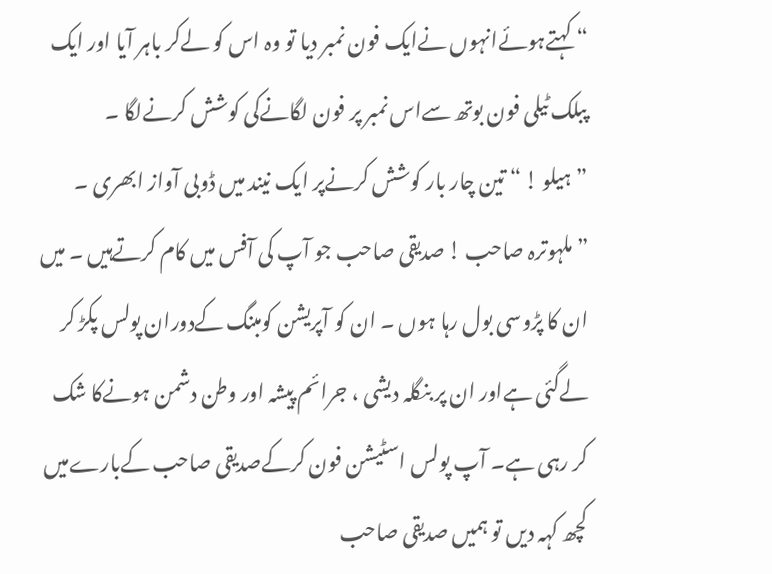“ کہتےہوئےانہوں نےایک فون نمبر دیا تو وہ اس کو لےکر باہر آیا اور ایک پبلک ٹیلی فون بوتھ سےاس نمبر پر فون لگانےکی کوشش کرنےلگا ۔
” ہیلو ! “ تین چار بار کوشش کرنےپر ایک نیند میں ڈوبی آواز ابھری ۔
” ملہوترہ صاحب ! صدیقی صاحب جو آپ کی آفس میں کام کرتےہیں ۔ میں ان کا پڑوسی بول رہا ہوں ۔ ان کو آپریشن کومبنگ کےدوران پولس پکڑ کر لےگئی ہےاور ان پر بنگلہ دیشی ، جرائم پیشہ اور وطن دشمن ہونےکا شک کر رہی ہے۔ آپ پولس اسٹیشن فون کرکےصدیقی صاحب کےبارےمیں کچھ کہہ دیں تو ہمیں صدیقی صاحب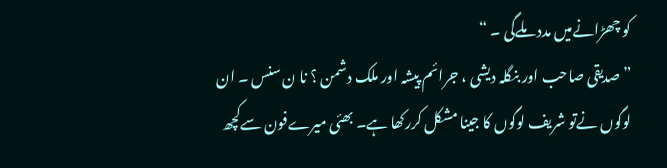کو چھڑانےمیں مدد ملےگی ۔ “
” صدیقی صاحب اور بنگلہ دیشی ، جرائم پیشہ اور ملک دشمن ؟ نا ن سنس ۔ ان لوگوں نےتو شریف لوگوں کا جینا مشکل کررکھا ہے۔ بھئی میرےفون سےکچھ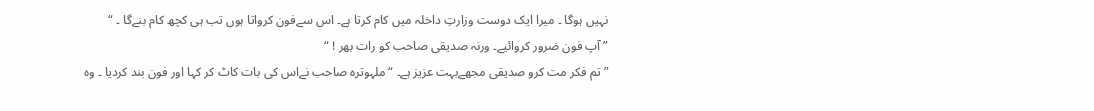نہیں ہوگا ۔ میرا ایک دوست وزارتِ داخلہ میں کام کرتا ہے۔ اس سےفون کرواتا ہوں تب ہی کچھ کام بنےگا ۔ “
” آپ فون ضرور کروائیے۔ ورنہ صدیقی صاحب کو رات بھر ! “
” تم فکر مت کرو صدیقی مجھےبہت عزیز ہے۔ “ ملہوترہ صاحب نےاس کی بات کاٹ کر کہا اور فون بند کردیا ۔ وہ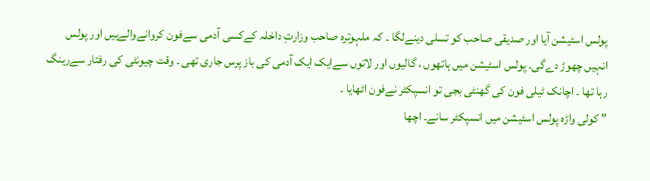پولس اسٹیشن آیا اور صدیقی صاحب کو تسلی دینےلگا ۔ کہ ملہوترہ صاحب وزارتِ داخلہ کےکسی آدمی سےفون کروانےوالےہیں اور پولس انہیں چھوڑ دےگی۔ پولس اسٹیشن میں ہاتھوں ، گالیوں اور لاتوں سےایک ایک آدمی کی باز پرس جاری تھی ۔ وقت چیونٹی کی رفتار سےرینگ رہا تھا ۔ اچانک ٹیلی فون کی گھنٹی بجی تو انسپکٹر نےفون اٹھایا ۔
” کولی واڑہ پولس اسٹیشن میں انسپکٹر سانے۔ اچھا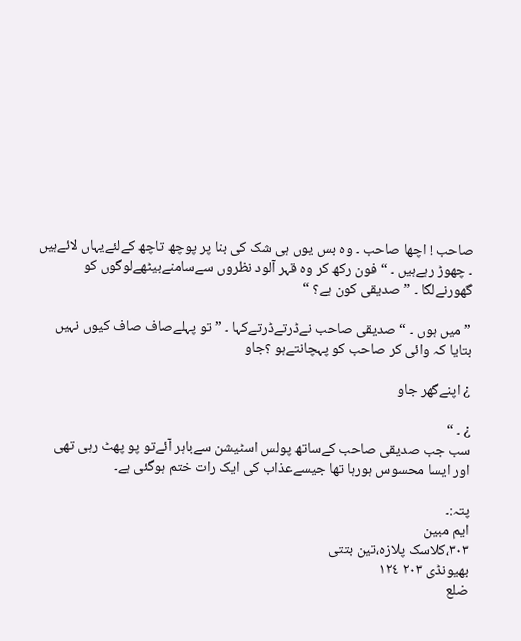صاحب ! اچھا صاحب ۔ وہ بس یوں ہی شک کی بنا پر پوچھ تاچھ کےلئےیہاں لائےہیں ۔ چھوڑ رہےہیں ۔ “ فون رکھ کر وہ قہر آلود نظروں سےسامنےبیٹھےلوگوں کو گھورنےلگا ۔ ” صدیقی کون ہے؟ “

” میں ہوں ۔ “ صدیقی صاحب نےڈرتےڈرتےکہا ۔ ” تو پہلےصاف صاف کیوں نہیں بتایا کہ وائی کر صاحب کو پہچانتےہو ؟جاو

¿ اپنےگھر جاو

¿ ۔ “
سب جب صدیقی صاحب کےساتھ پولس اسٹیشن سےباہر آئےتو پو پھٹ رہی تھی اور ایسا محسوس ہورہا تھا جیسےعذاب کی ایک رات ختم ہوگئی ہے۔

پتہ:۔
ایم مبین
٣٠٣،کلاسک پلازہ،تین بتتی
بھیونڈی ٢٠٣ ١٢٤
ضلع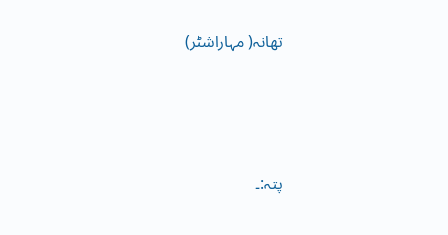تھانہ( مہاراشٹر)





پتہ:۔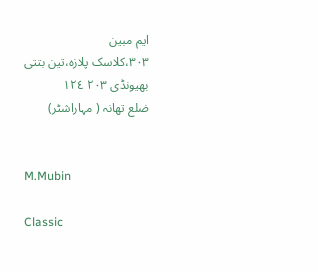ایم مبین
٣٠٣،کلاسک پلازہ،تین بتتی
بھیونڈی ٢٠٣ ١٢٤
ضلع تھانہ ( مہاراشٹر)


M.Mubin

Classic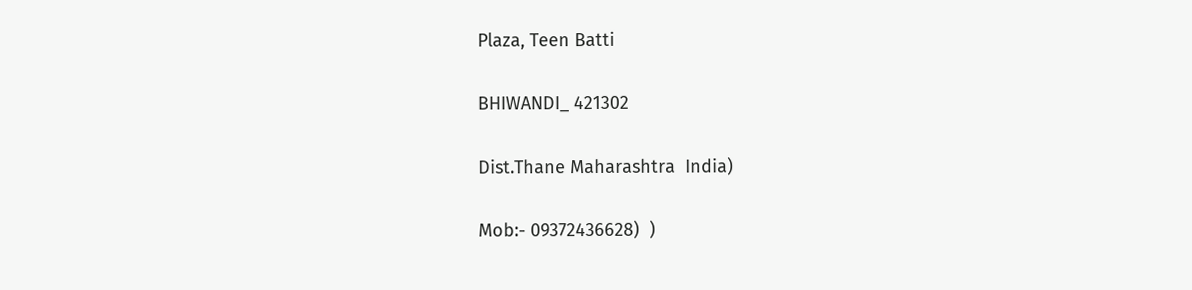Plaza, Teen Batti

BHIWANDI_ 421302

Dist.Thane Maharashtra  India)

Mob:- 09372436628)  )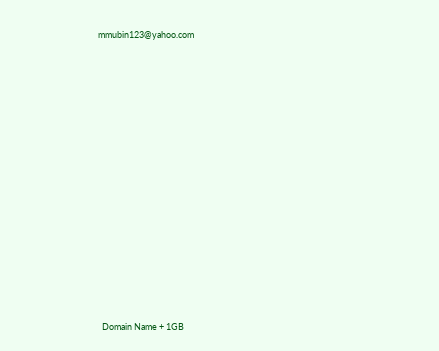mmubin123@yahoo.com



















  Domain Name + 1GB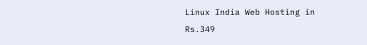Linux India Web Hosting in Rs.349